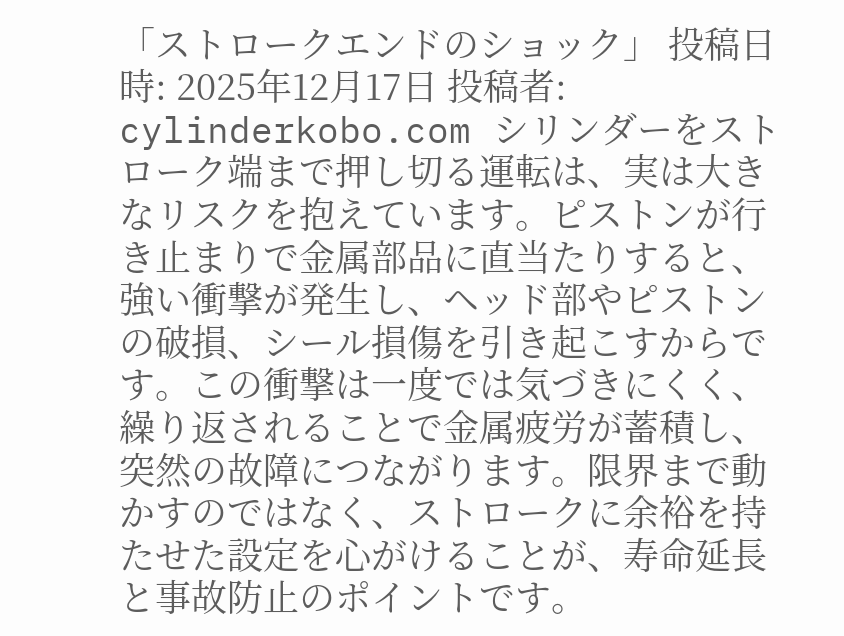「ストロークエンドのショック」 投稿日時: 2025年12月17日 投稿者: cylinderkobo.com シリンダーをストローク端まで押し切る運転は、実は大きなリスクを抱えています。ピストンが行き止まりで金属部品に直当たりすると、強い衝撃が発生し、ヘッド部やピストンの破損、シール損傷を引き起こすからです。この衝撃は一度では気づきにくく、繰り返されることで金属疲労が蓄積し、突然の故障につながります。限界まで動かすのではなく、ストロークに余裕を持たせた設定を心がけることが、寿命延長と事故防止のポイントです。